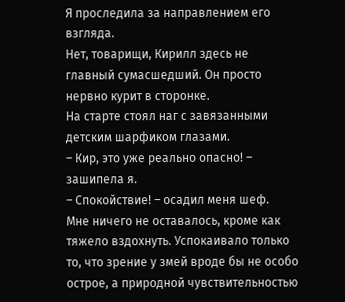Я проследила за направлением его взгляда.
Нет, товарищи, Кирилл здесь не главный сумасшедший. Он просто нервно курит в сторонке.
На старте стоял наг с завязанными детским шарфиком глазами.
– Кир, это уже реально опасно! – зашипела я.
– Спокойствие! – осадил меня шеф.
Мне ничего не оставалось, кроме как тяжело вздохнуть. Успокаивало только то, что зрение у змей вроде бы не особо острое, а природной чувствительностью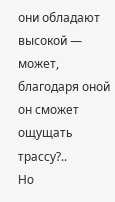они обладают высокой — может, благодаря оной он сможет ощущать трассу?..
Но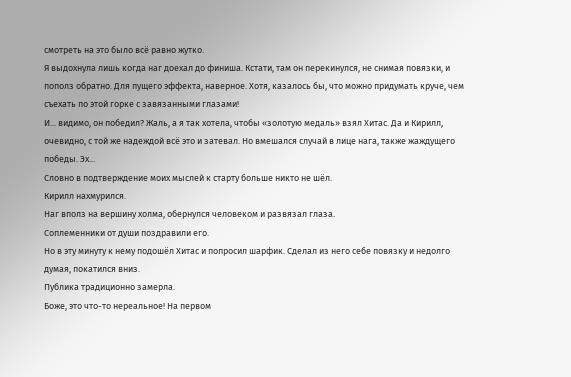смотреть на это было всё равно жутко.
Я выдохнула лишь когда наг доехал до финиша. Кстати, там он перекинулся, не снимая повязки, и пополз обратно. Для пущего эффекта, наверное. Хотя, казалось бы, что можно придумать круче, чем съехать по этой горке с завязанными глазами!
И... видимо, он победил? Жаль, а я так хотела, чтобы «золотую медаль» взял Хитас. Да и Кирилл, очевидно, с той же надеждой всё это и затевал. Но вмешался случай в лице нага, также жаждущего победы. Эх...
Словно в подтверждение моих мыслей к старту больше никто не шёл.
Кирилл нахмурился.
Наг вполз на вершину холма, обернулся человеком и развязал глаза.
Соплеменники от души поздравили его.
Но в эту минуту к нему подошёл Хитас и попросил шарфик. Сделал из него себе повязку и недолго думая, покатился вниз.
Публика традиционно замерла.
Боже, это что-то нереальное! На первом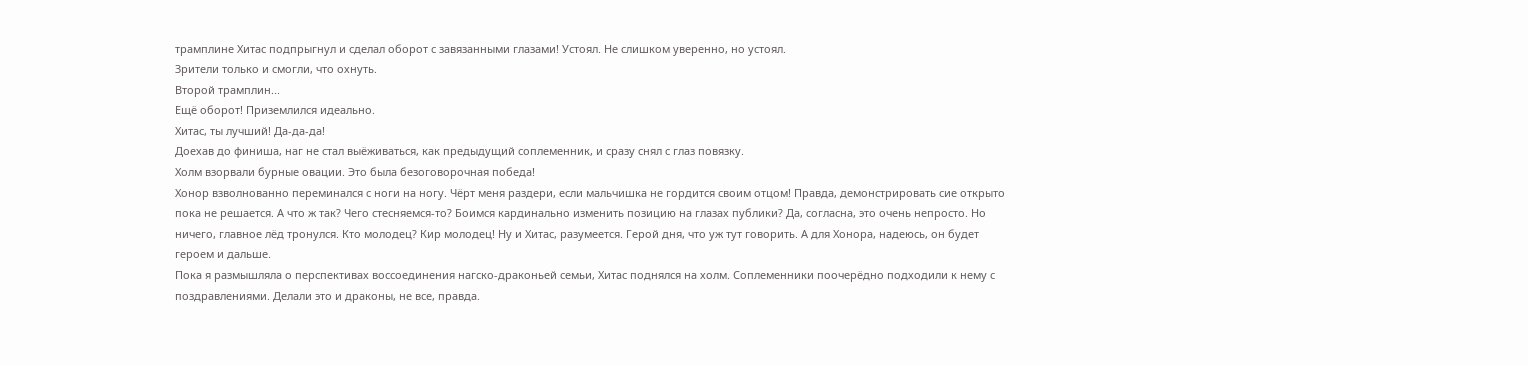трамплине Хитас подпрыгнул и сделал оборот с завязанными глазами! Устоял. Не слишком уверенно, но устоял.
Зрители только и смогли, что охнуть.
Второй трамплин...
Ещё оборот! Приземлился идеально.
Хитас, ты лучший! Да-да-да!
Доехав до финиша, наг не стал выёживаться, как предыдущий соплеменник, и сразу снял с глаз повязку.
Холм взорвали бурные овации. Это была безоговорочная победа!
Хонор взволнованно переминался с ноги на ногу. Чёрт меня раздери, если мальчишка не гордится своим отцом! Правда, демонстрировать сие открыто пока не решается. А что ж так? Чего стесняемся-то? Боимся кардинально изменить позицию на глазах публики? Да, согласна, это очень непросто. Но ничего, главное лёд тронулся. Кто молодец? Кир молодец! Ну и Хитас, разумеется. Герой дня, что уж тут говорить. А для Хонора, надеюсь, он будет героем и дальше.
Пока я размышляла о перспективах воссоединения нагско-драконьей семьи, Хитас поднялся на холм. Соплеменники поочерёдно подходили к нему с поздравлениями. Делали это и драконы, не все, правда.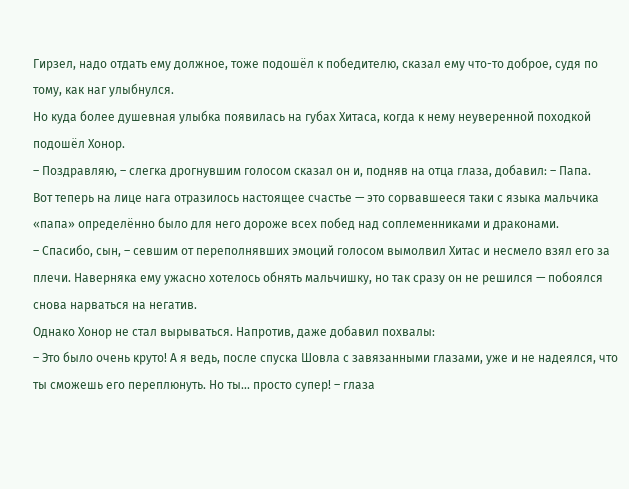Гирзел, надо отдать ему должное, тоже подошёл к победителю, сказал ему что-то доброе, судя по тому, как наг улыбнулся.
Но куда более душевная улыбка появилась на губах Хитаса, когда к нему неуверенной походкой подошёл Хонор.
– Поздравляю, – слегка дрогнувшим голосом сказал он и, подняв на отца глаза, добавил: – Папа.
Вот теперь на лице нага отразилось настоящее счастье — это сорвавшееся таки с языка мальчика «папа» определённо было для него дороже всех побед над соплеменниками и драконами.
– Спасибо, сын, – севшим от переполнявших эмоций голосом вымолвил Хитас и несмело взял его за плечи. Наверняка ему ужасно хотелось обнять мальчишку, но так сразу он не решился — побоялся снова нарваться на негатив.
Однако Хонор не стал вырываться. Напротив, даже добавил похвалы:
– Это было очень круто! А я ведь, после спуска Шовла с завязанными глазами, уже и не надеялся, что ты сможешь его переплюнуть. Но ты... просто супер! – глаза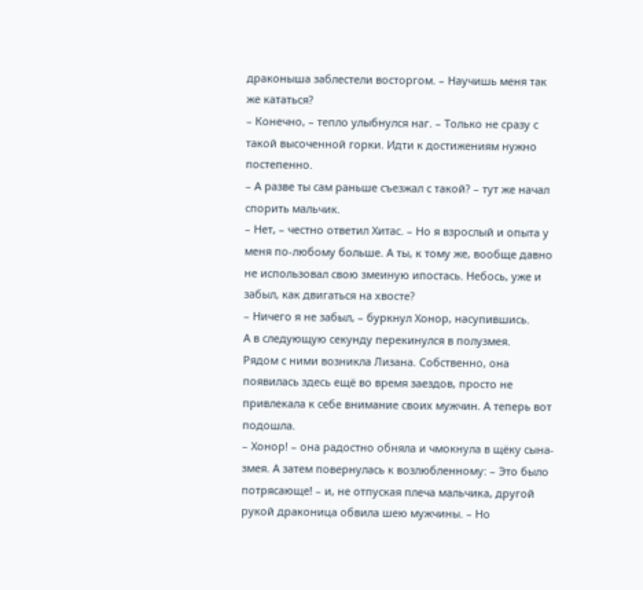драконыша заблестели восторгом. – Научишь меня так же кататься?
– Конечно, – тепло улыбнулся наг. – Только не сразу с такой высоченной горки. Идти к достижениям нужно постепенно.
– А разве ты сам раньше съезжал с такой? – тут же начал спорить мальчик.
– Нет, – честно ответил Хитас. – Но я взрослый и опыта у меня по-любому больше. А ты, к тому же, вообще давно не использовал свою змеиную ипостась. Небось, уже и забыл, как двигаться на хвосте?
– Ничего я не забыл, – буркнул Хонор, насупившись.
А в следующую секунду перекинулся в полузмея.
Рядом с ними возникла Лизана. Собственно, она появилась здесь ещё во время заездов, просто не привлекала к себе внимание своих мужчин. А теперь вот подошла.
– Хонор! – она радостно обняла и чмокнула в щёку сына-змея. А затем повернулась к возлюбленному: – Это было потрясающе! – и, не отпуская плеча мальчика, другой рукой драконица обвила шею мужчины. – Но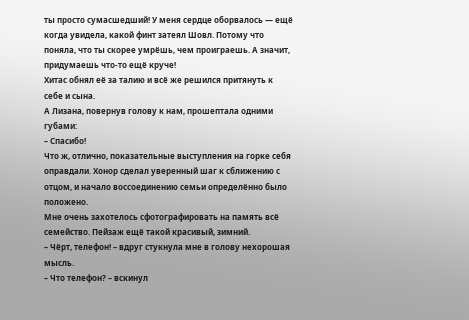ты просто сумасшедший! У меня сердце оборвалось — ещё когда увидела, какой финт затеял Шовл. Потому что поняла, что ты скорее умрёшь, чем проиграешь. А значит, придумаешь что-то ещё круче!
Хитас обнял её за талию и всё же решился притянуть к себе и сына.
А Лизана, повернув голову к нам, прошептала одними губами:
– Спасибо!
Что ж, отлично, показательные выступления на горке себя оправдали. Хонор сделал уверенный шаг к сближению с отцом, и начало воссоединению семьи определённо было положено.
Мне очень захотелось сфотографировать на память всё семейство. Пейзаж ещё такой красивый, зимний.
– Чёрт, телефон! – вдруг стукнула мне в голову нехорошая мысль.
– Что телефон? – вскинул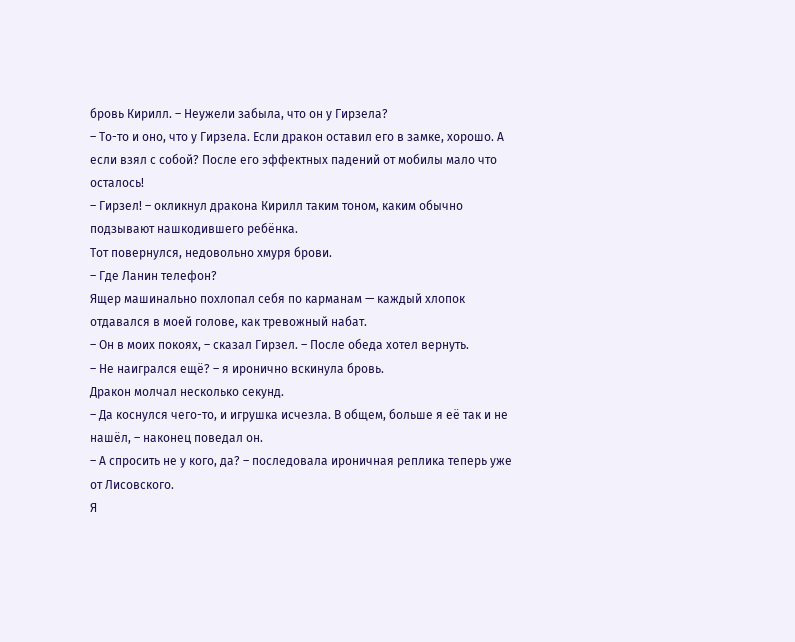бровь Кирилл. – Неужели забыла, что он у Гирзела?
– То-то и оно, что у Гирзела. Если дракон оставил его в замке, хорошо. А если взял с собой? После его эффектных падений от мобилы мало что осталось!
– Гирзел! – окликнул дракона Кирилл таким тоном, каким обычно подзывают нашкодившего ребёнка.
Тот повернулся, недовольно хмуря брови.
– Где Ланин телефон?
Ящер машинально похлопал себя по карманам — каждый хлопок отдавался в моей голове, как тревожный набат.
– Он в моих покоях, – сказал Гирзел. – После обеда хотел вернуть.
– Не наигрался ещё? – я иронично вскинула бровь.
Дракон молчал несколько секунд.
– Да коснулся чего-то, и игрушка исчезла. В общем, больше я её так и не нашёл, – наконец поведал он.
– А спросить не у кого, да? – последовала ироничная реплика теперь уже от Лисовского.
Я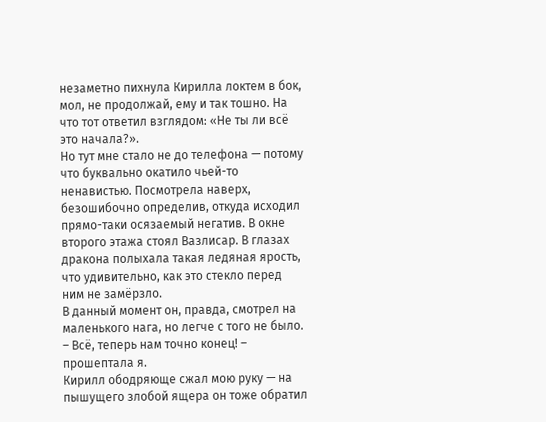незаметно пихнула Кирилла локтем в бок, мол, не продолжай, ему и так тошно. На что тот ответил взглядом: «Не ты ли всё это начала?».
Но тут мне стало не до телефона — потому что буквально окатило чьей-то ненавистью. Посмотрела наверх, безошибочно определив, откуда исходил прямо-таки осязаемый негатив. В окне второго этажа стоял Вазлисар. В глазах дракона полыхала такая ледяная ярость, что удивительно, как это стекло перед ним не замёрзло.
В данный момент он, правда, смотрел на маленького нага, но легче с того не было.
– Всё, теперь нам точно конец! – прошептала я.
Кирилл ободряюще сжал мою руку — на пышущего злобой ящера он тоже обратил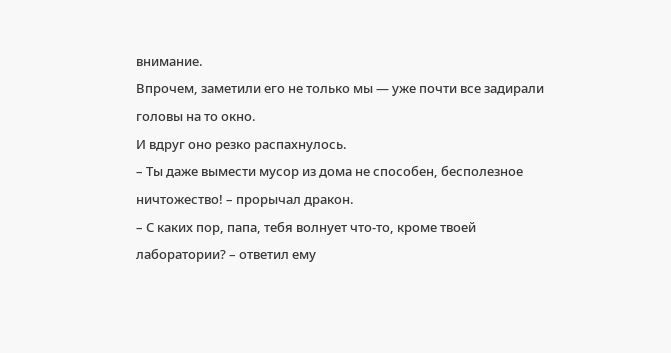внимание.
Впрочем, заметили его не только мы — уже почти все задирали головы на то окно.
И вдруг оно резко распахнулось.
– Ты даже вымести мусор из дома не способен, бесполезное ничтожество! – прорычал дракон.
– С каких пор, папа, тебя волнует что-то, кроме твоей лаборатории? – ответил ему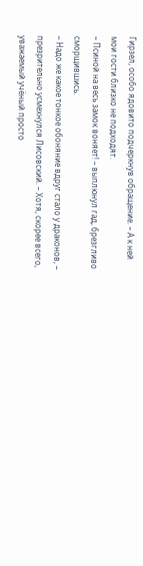Гирзел, особо ядовито подчеркнув обращение. – А к ней мои гости близко не подходят.
– Псиной на весь замок воняет! – выплюнул гад, брезгливо сморщившись.
– Надо же какое тонкое обоняние вдруг стало у драконов, – презрительно усмехнулся Лисовский. – Хотя, скорее всего, уважаемый учёный просто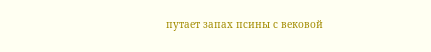путает запах псины с вековой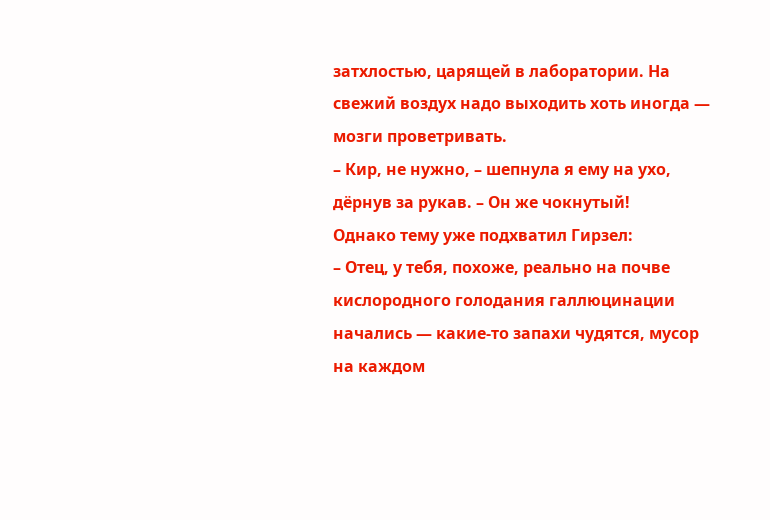затхлостью, царящей в лаборатории. На свежий воздух надо выходить хоть иногда — мозги проветривать.
– Кир, не нужно, – шепнула я ему на ухо, дёрнув за рукав. – Он же чокнутый!
Однако тему уже подхватил Гирзел:
– Отец, у тебя, похоже, реально на почве кислородного голодания галлюцинации начались — какие-то запахи чудятся, мусор на каждом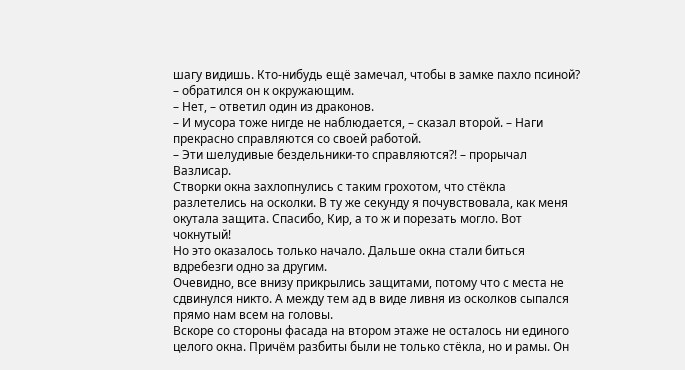шагу видишь. Кто-нибудь ещё замечал, чтобы в замке пахло псиной? – обратился он к окружающим.
– Нет, – ответил один из драконов.
– И мусора тоже нигде не наблюдается, – сказал второй. – Наги прекрасно справляются со своей работой.
– Эти шелудивые бездельники-то справляются?! – прорычал Вазлисар.
Створки окна захлопнулись с таким грохотом, что стёкла разлетелись на осколки. В ту же секунду я почувствовала, как меня окутала защита. Спасибо, Кир, а то ж и порезать могло. Вот чокнутый!
Но это оказалось только начало. Дальше окна стали биться вдребезги одно за другим.
Очевидно, все внизу прикрылись защитами, потому что с места не сдвинулся никто. А между тем ад в виде ливня из осколков сыпался прямо нам всем на головы.
Вскоре со стороны фасада на втором этаже не осталось ни единого целого окна. Причём разбиты были не только стёкла, но и рамы. Он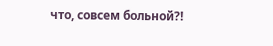что, совсем больной?!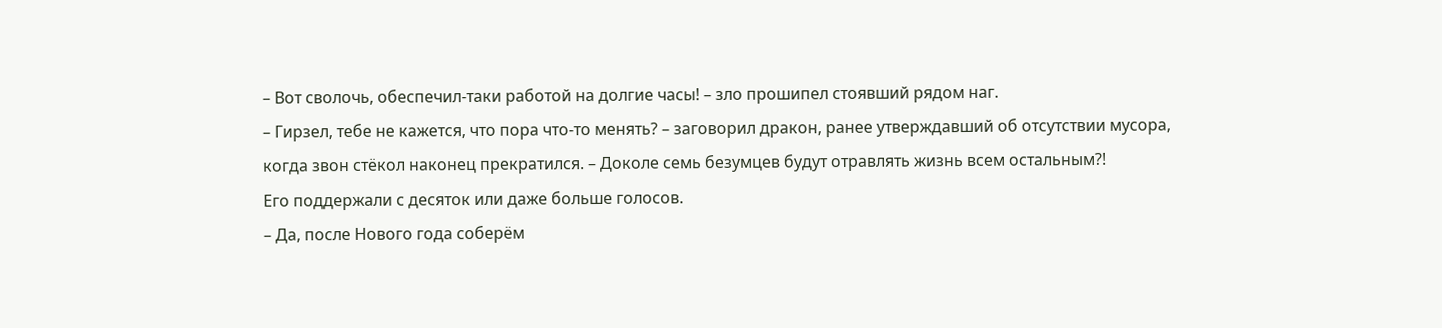– Вот сволочь, обеспечил-таки работой на долгие часы! – зло прошипел стоявший рядом наг.
– Гирзел, тебе не кажется, что пора что-то менять? – заговорил дракон, ранее утверждавший об отсутствии мусора, когда звон стёкол наконец прекратился. – Доколе семь безумцев будут отравлять жизнь всем остальным?!
Его поддержали с десяток или даже больше голосов.
– Да, после Нового года соберём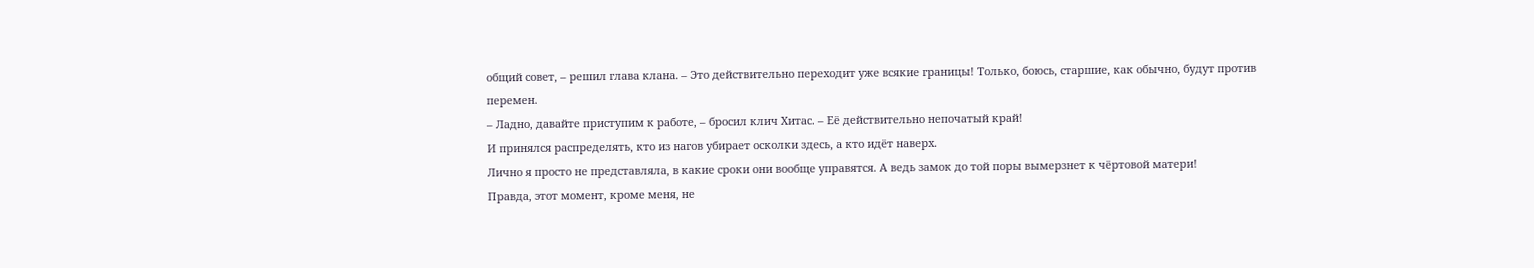общий совет, – решил глава клана. – Это действительно переходит уже всякие границы! Только, боюсь, старшие, как обычно, будут против перемен.
– Ладно, давайте приступим к работе, – бросил клич Хитас. – Её действительно непочатый край!
И принялся распределять, кто из нагов убирает осколки здесь, а кто идёт наверх.
Лично я просто не представляла, в какие сроки они вообще управятся. А ведь замок до той поры вымерзнет к чёртовой матери!
Правда, этот момент, кроме меня, не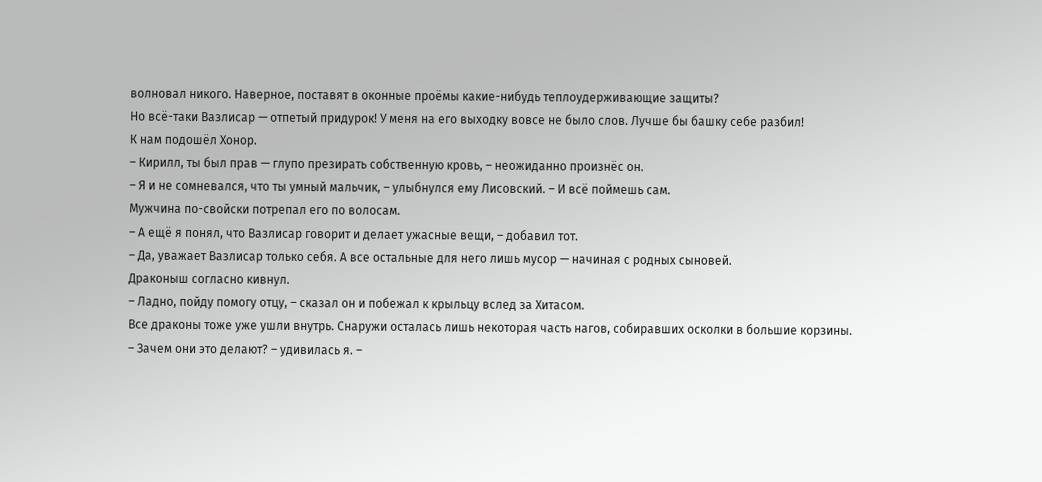волновал никого. Наверное, поставят в оконные проёмы какие-нибудь теплоудерживающие защиты?
Но всё-таки Вазлисар — отпетый придурок! У меня на его выходку вовсе не было слов. Лучше бы башку себе разбил!
К нам подошёл Хонор.
– Кирилл, ты был прав — глупо презирать собственную кровь, – неожиданно произнёс он.
– Я и не сомневался, что ты умный мальчик, – улыбнулся ему Лисовский. – И всё поймешь сам.
Мужчина по-свойски потрепал его по волосам.
– А ещё я понял, что Вазлисар говорит и делает ужасные вещи, – добавил тот.
– Да, уважает Вазлисар только себя. А все остальные для него лишь мусор — начиная с родных сыновей.
Драконыш согласно кивнул.
– Ладно, пойду помогу отцу, – сказал он и побежал к крыльцу вслед за Хитасом.
Все драконы тоже уже ушли внутрь. Снаружи осталась лишь некоторая часть нагов, собиравших осколки в большие корзины.
– Зачем они это делают? – удивилась я. –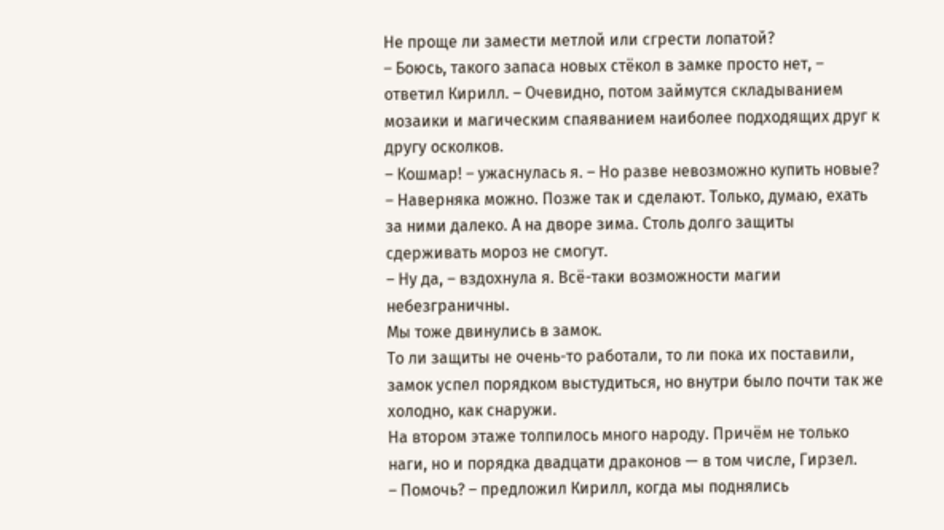Не проще ли замести метлой или сгрести лопатой?
– Боюсь, такого запаса новых стёкол в замке просто нет, – ответил Кирилл. – Очевидно, потом займутся складыванием мозаики и магическим спаяванием наиболее подходящих друг к другу осколков.
– Кошмар! – ужаснулась я. – Но разве невозможно купить новые?
– Наверняка можно. Позже так и сделают. Только, думаю, ехать за ними далеко. А на дворе зима. Столь долго защиты сдерживать мороз не смогут.
– Ну да, – вздохнула я. Всё-таки возможности магии небезграничны.
Мы тоже двинулись в замок.
То ли защиты не очень-то работали, то ли пока их поставили, замок успел порядком выстудиться, но внутри было почти так же холодно, как снаружи.
На втором этаже толпилось много народу. Причём не только наги, но и порядка двадцати драконов — в том числе, Гирзел.
– Помочь? – предложил Кирилл, когда мы поднялись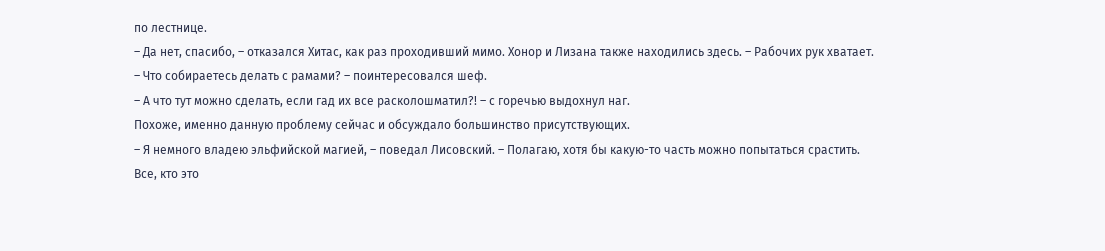по лестнице.
– Да нет, спасибо, – отказался Хитас, как раз проходивший мимо. Хонор и Лизана также находились здесь. – Рабочих рук хватает.
– Что собираетесь делать с рамами? – поинтересовался шеф.
– А что тут можно сделать, если гад их все расколошматил?! – с горечью выдохнул наг.
Похоже, именно данную проблему сейчас и обсуждало большинство присутствующих.
– Я немного владею эльфийской магией, – поведал Лисовский. – Полагаю, хотя бы какую-то часть можно попытаться срастить.
Все, кто это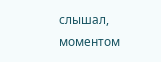слышал, моментом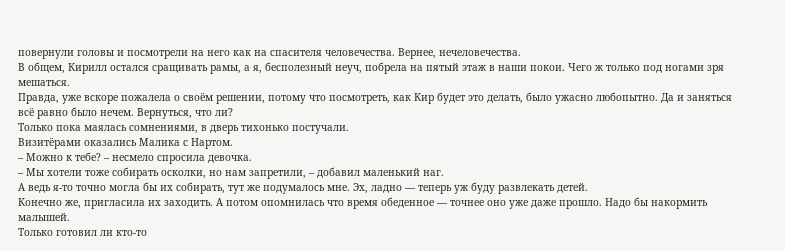повернули головы и посмотрели на него как на спасителя человечества. Вернее, нечеловечества.
В общем, Кирилл остался сращивать рамы, а я, бесполезный неуч, побрела на пятый этаж в наши покои. Чего ж только под ногами зря мешаться.
Правда, уже вскоре пожалела о своём решении, потому что посмотреть, как Кир будет это делать, было ужасно любопытно. Да и заняться всё равно было нечем. Вернуться, что ли?
Только пока маялась сомнениями, в дверь тихонько постучали.
Визитёрами оказались Малика с Нартом.
– Можно к тебе? – несмело спросила девочка.
– Мы хотели тоже собирать осколки, но нам запретили, – добавил маленький наг.
А ведь я-то точно могла бы их собирать, тут же подумалось мне. Эх, ладно — теперь уж буду развлекать детей.
Конечно же, пригласила их заходить. А потом опомнилась что время обеденное — точнее оно уже даже прошло. Надо бы накормить малышей.
Только готовил ли кто-то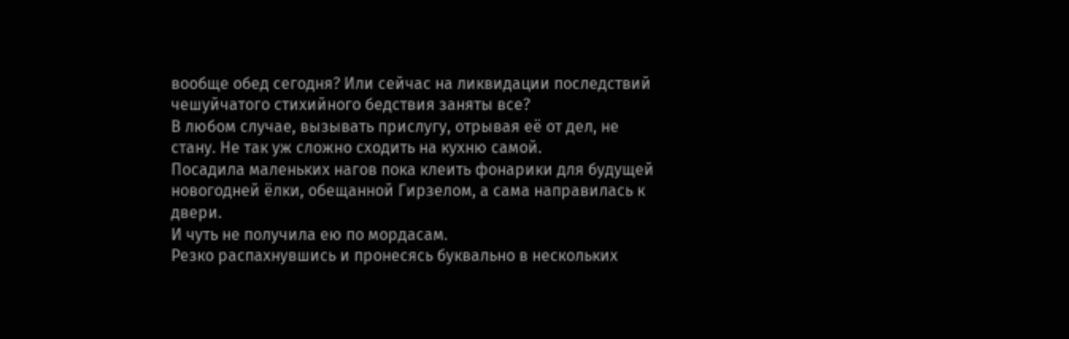вообще обед сегодня? Или сейчас на ликвидации последствий чешуйчатого стихийного бедствия заняты все?
В любом случае, вызывать прислугу, отрывая её от дел, не стану. Не так уж сложно сходить на кухню самой.
Посадила маленьких нагов пока клеить фонарики для будущей новогодней ёлки, обещанной Гирзелом, а сама направилась к двери.
И чуть не получила ею по мордасам.
Резко распахнувшись и пронесясь буквально в нескольких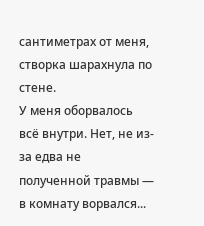сантиметрах от меня, створка шарахнула по стене.
У меня оборвалось всё внутри. Нет, не из-за едва не полученной травмы — в комнату ворвался...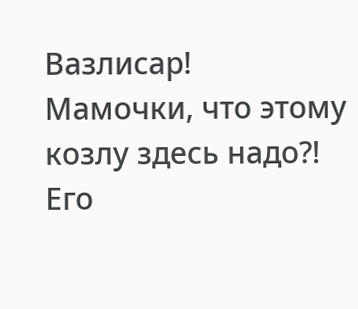Вазлисар!
Мамочки, что этому козлу здесь надо?!
Его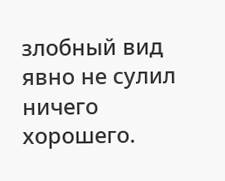злобный вид явно не сулил ничего хорошего.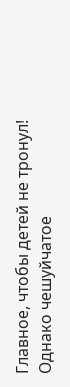Главное, чтобы детей не тронул!
Однако чешуйчатое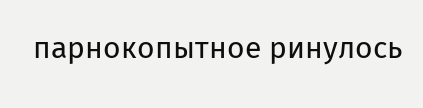парнокопытное ринулось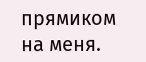прямиком на меня.